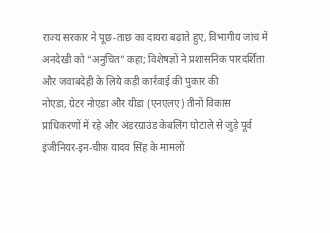राज्य सरकार ने पूछ‑ताछ का दायरा बढ़ाते हुए, विभागीय जांच में अनदेखी को “अनुचित” कहा; विशेषज्ञों ने प्रशासनिक पारदर्शिता और जवाबदेही के लिये कड़ी कार्रवाई की पुकार की
नोएडा, ग्रेटर नोएडा और यीडा (एनएलए) तीनों विकास प्राधिकरणों में रहे और अंडरग्राउंड केबलिंग घोटाले से जुड़े पूर्व इंजीनियर‑इन‑चीफ़ यादव सिंह के मामलों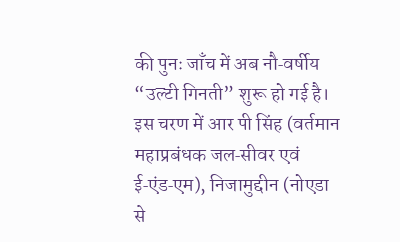की पुनः जाँच में अब नौ‑वर्षीय “उल्टी गिनती” शुरू हो गई है। इस चरण में आर पी सिंह (वर्तमान महाप्रबंधक जल‑सीवर एवं ई‑एंड‑एम), निजामुद्दीन (नोएडा से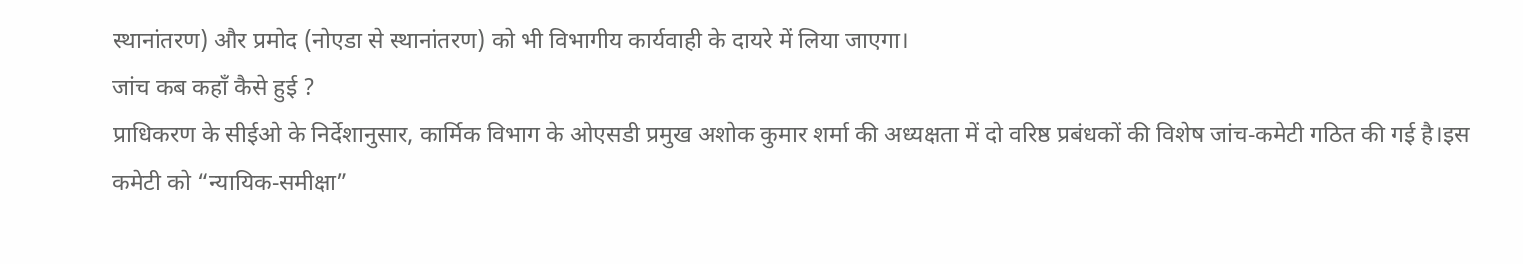स्थानांतरण) और प्रमोद (नोएडा से स्थानांतरण) को भी विभागीय कार्यवाही के दायरे में लिया जाएगा।
जांच कब कहाँ कैसे हुई ?
प्राधिकरण के सीईओ के निर्देशानुसार, कार्मिक विभाग के ओएसडी प्रमुख अशोक कुमार शर्मा की अध्यक्षता में दो वरिष्ठ प्रबंधकों की विशेष जांच‑कमेटी गठित की गई है।इस कमेटी को “न्यायिक‑समीक्षा”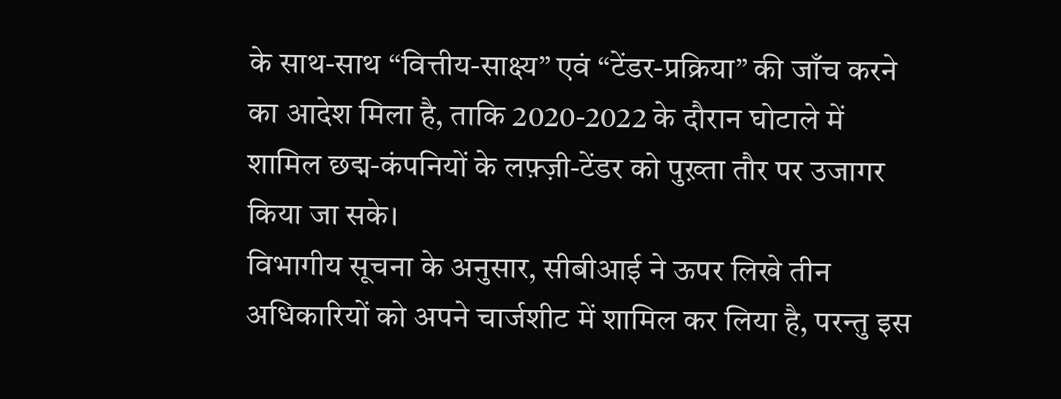के साथ‑साथ “वित्तीय‑साक्ष्य” एवं “टेंडर‑प्रक्रिया” की जाँच करने का आदेश मिला है, ताकि 2020‑2022 के दौरान घोटाले में शामिल छद्म‑कंपनियों के लफ़्ज़ी‑टेंडर को पुख़्ता तौर पर उजागर किया जा सके।
विभागीय सूचना के अनुसार, सीबीआई ने ऊपर लिखे तीन अधिकारियों को अपने चार्जशीट में शामिल कर लिया है, परन्तु इस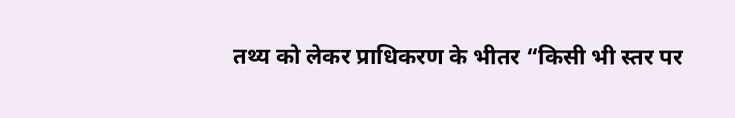तथ्य को लेकर प्राधिकरण के भीतर “किसी भी स्तर पर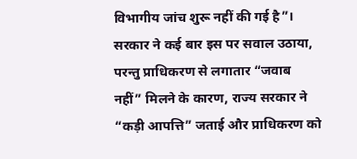विभागीय जांच शुरू नहीं की गई है”। सरकार ने कई बार इस पर सवाल उठाया, परन्तु प्राधिकरण से लगातार “जवाब नहीं” मिलने के कारण, राज्य सरकार ने “कड़ी आपत्ति” जताई और प्राधिकरण को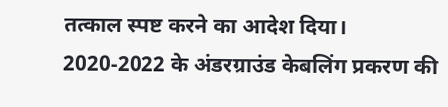तत्काल स्पष्ट करने का आदेश दिया।
2020‑2022 के अंडरग्राउंड केबलिंग प्रकरण की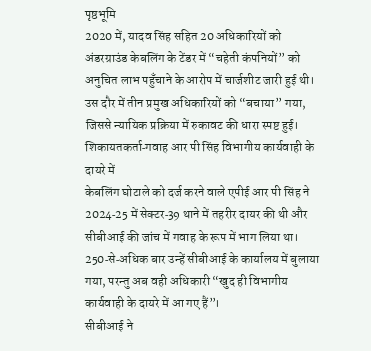पृष्ठभूमि
2020 में, यादव सिंह सहित 20 अधिकारियों को अंडरग्राउंड केबलिंग के टेंडर में “चहेती कंपनियों” को अनुचित लाभ पहुँचाने के आरोप में चार्जशीट जारी हुई थी। उस दौर में तीन प्रमुख अधिकारियों को “बचाया” गया, जिससे न्यायिक प्रक्रिया में रुकावट की धारा स्पष्ट हुई।
शिकायतकर्ता‑गवाह आर पी सिंह विभागीय कार्यवाही के दायरे में
केबलिंग घोटाले को दर्ज करने वाले एपीई आर पी सिंह ने 2024‑25 में सेक्टर‑39 थाने में तहरीर दायर की थी और सीबीआई की जांच में गवाह के रूप में भाग लिया था। 250‑से‑अधिक बार उन्हें सीबीआई के कार्यालय में बुलाया गया, परन्तु अब वही अधिकारी “खुद ही विभागीय कार्यवाही के दायरे में आ गए हैं”।
सीबीआई ने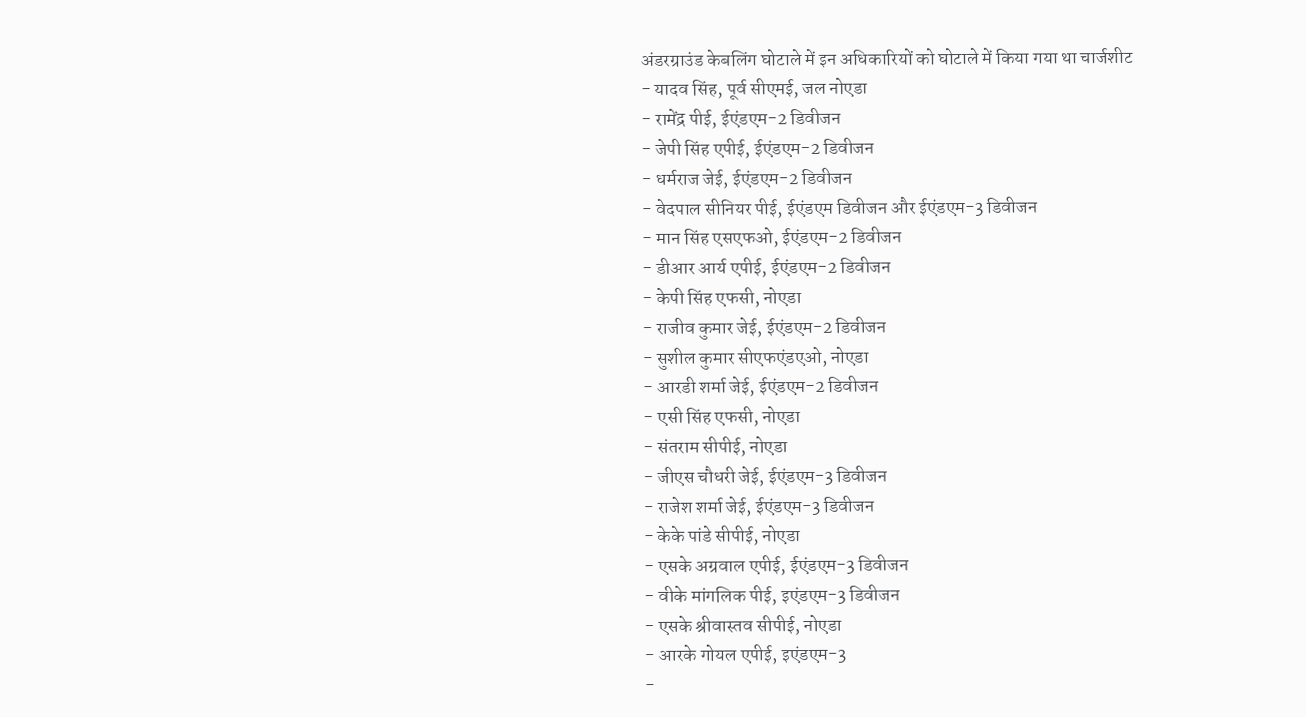अंडरग्राउंड केबलिंग घोटाले में इन अधिकारियों को घोटाले में किया गया था चार्जशीट
- यादव सिंह, पूर्व सीएमई, जल नोएडा
- रामेंद्र पीई, ईएंडएम-2 डिवीजन
- जेपी सिंह एपीई, ईएंडएम-2 डिवीजन
- धर्मराज जेई, ईएंडएम-2 डिवीजन
- वेदपाल सीनियर पीई, ईएंडएम डिवीजन और ईएंडएम-3 डिवीजन
- मान सिंह एसएफओ, ईएंडएम-2 डिवीजन
- डीआर आर्य एपीई, ईएंडएम-2 डिवीजन
- केपी सिंह एफसी, नोएडा
- राजीव कुमार जेई, ईएंडएम-2 डिवीजन
- सुशील कुमार सीएफएंडएओ, नोएडा
- आरडी शर्मा जेई, ईएंडएम-2 डिवीजन
- एसी सिंह एफसी, नोएडा
- संतराम सीपीई, नोएडा
- जीएस चौधरी जेई, ईएंडएम-3 डिवीजन
- राजेश शर्मा जेई, ईएंडएम-3 डिवीजन
- केके पांडे सीपीई, नोएडा
- एसके अग्रवाल एपीई, ईएंडएम-3 डिवीजन
- वीके मांगलिक पीई, इएंडएम-3 डिवीजन
- एसके श्रीवास्तव सीपीई, नोएडा
- आरके गोयल एपीई, इएंडएम-3
-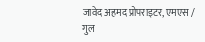जावेद अहमद प्रोपराइटर, एमएस / गुल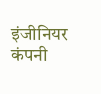इंजीनियर कंपनी